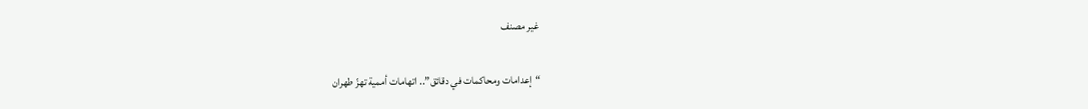غير مصنف

“إعدامات ومحاكمات في دقائق”.. اتهامات أممية تهزّ طهران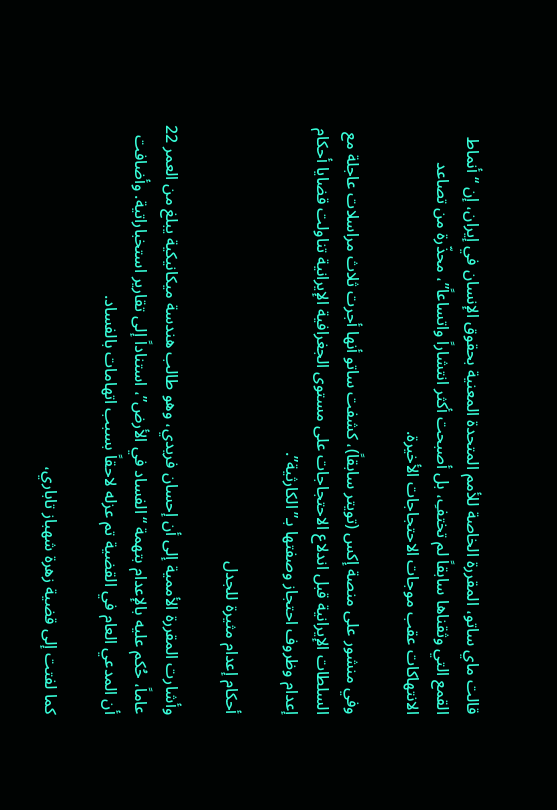قالت ماي ساتو، المقررة الخاصة للأمم المتحدة المعنية بحقوق الإنسان في إيران، إن “أنماط القمع التي وثقناها سابقاً لم تختفِ، بل أصبحت أكثر انتشاراً واتساعاً”، محذّرة من تصاعد الانتهاكات عقب موجات الاحتجاجات الأخيرة.

وفي منشور على منصة إكس (تويتر سابقاً)، كشفت ساتو أنها أجرت ثلاث مراسلات عاجلة مع السلطات الإيرانية قبل اندلاع الاحتجاجات على مستوى الجغرافية الإيرانية تناولت قضايا أحكام إعدام وظروف احتجاز وصفتها بـ”الكارثية”.

أحكام إعدام مثيرة للجدل

وأشارت المقررة الأممية إلى أن إحسان فريدي، وهو طالب هندسة ميكانيكية يبلغ من العمر 22 عاماً، حُكم عليه بالإعدام بتهمة “الفساد في الأرض”، استناداً إلى تقارير استخباراتية. وأضافت أن المدعي العام في القضية تم عزله لاحقاً بسبب اتهامات بالفساد.

كما لفتت إلى قضية زهرة شهباز تاباري،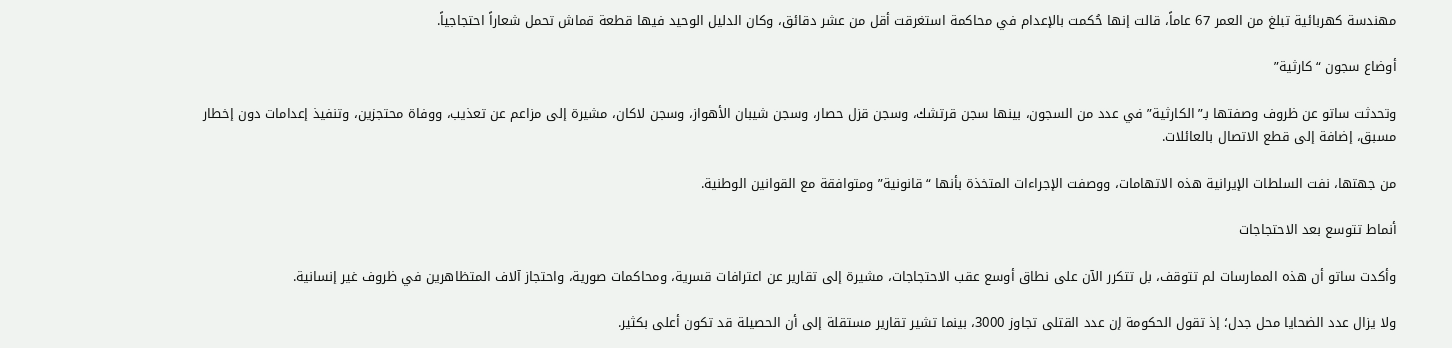مهندسة كهربائية تبلغ من العمر 67 عاماً، قالت إنها حُكمت بالإعدام في محاكمة استغرقت أقل من عشر دقائق، وكان الدليل الوحيد فيها قطعة قماش تحمل شعاراً احتجاجياً.

أوضاع سجون “كارثية”

وتحدثت ساتو عن ظروف وصفتها بـ”الكارثية” في عدد من السجون، بينها سجن قرتشك، وسجن قزل حصار، وسجن شيبان الأهواز، وسجن لاكان، مشيرة إلى مزاعم عن تعذيب، ووفاة محتجزين، وتنفيذ إعدامات دون إخطار مسبق، إضافة إلى قطع الاتصال بالعائلات.

من جهتها، نفت السلطات الإيرانية هذه الاتهامات، ووصفت الإجراءات المتخذة بأنها “قانونية” ومتوافقة مع القوانين الوطنية.

أنماط تتوسع بعد الاحتجاجات

وأكدت ساتو أن هذه الممارسات لم تتوقف، بل تتكرر الآن على نطاق أوسع عقب الاحتجاجات، مشيرة إلى تقارير عن اعترافات قسرية، ومحاكمات صورية، واحتجاز آلاف المتظاهرين في ظروف غير إنسانية.

ولا يزال عدد الضحايا محل جدل؛ إذ تقول الحكومة إن عدد القتلى تجاوز 3000، بينما تشير تقارير مستقلة إلى أن الحصيلة قد تكون أعلى بكثير.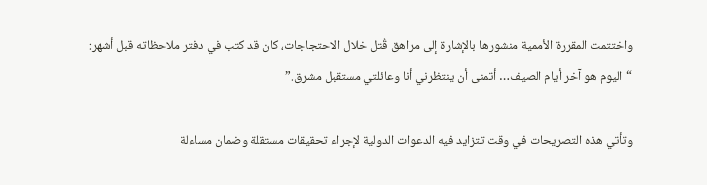واختتمت المقررة الأممية منشورها بالإشارة إلى مراهق قُتل خلال الاحتجاجات، كان قد كتب في دفتر ملاحظاته قبل أشهر:
“اليوم هو آخر أيام الصيف… أتمنى أن ينتظرني أنا وعائلتي مستقبل مشرق.”

وتأتي هذه التصريحات في وقت تتزايد فيه الدعوات الدولية لإجراء تحقيقات مستقلة وضمان مساءلة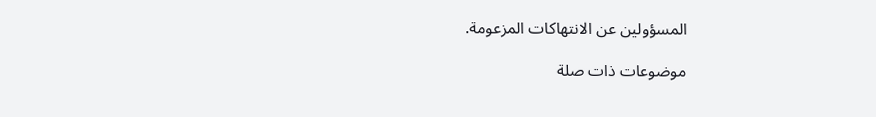المسؤولين عن الانتهاكات المزعومة.

موضوعات ذات صلة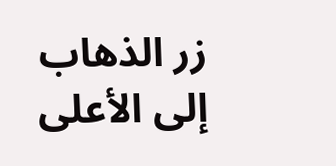زر الذهاب إلى الأعلى